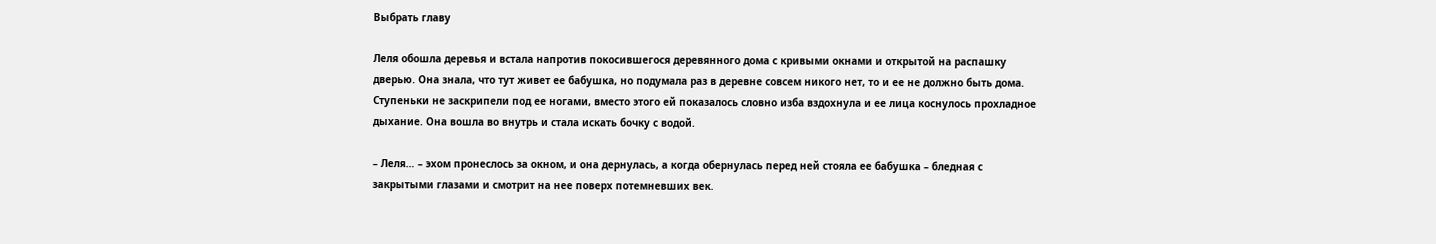Выбрать главу

Леля обошла деревья и встала напротив покосившегося деревянного дома с кривыми окнами и открытой на распашку дверью. Она знала, что тут живет ее бабушка, но подумала раз в деревне совсем никого нет, то и ее не должно быть дома. Ступеньки не заскрипели под ее ногами, вместо этого ей показалось словно изба вздохнула и ее лица коснулось прохладное дыхание. Она вошла во внутрь и стала искать бочку с водой.

– Леля… – эхом пронеслось за окном, и она дернулась, а когда обернулась перед ней стояла ее бабушка – бледная с закрытыми глазами и смотрит на нее поверх потемневших век.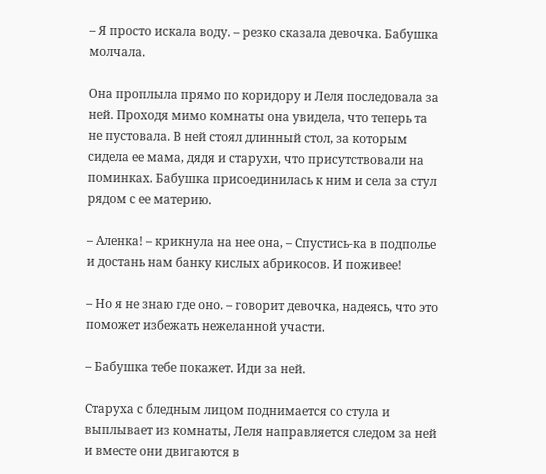– Я просто искала воду. – резко сказала девочка. Бабушка молчала.

Она проплыла прямо по коридору и Леля последовала за ней. Проходя мимо комнаты она увидела, что теперь та не пустовала. В ней стоял длинный стол, за которым сидела ее мама, дядя и старухи, что присутствовали на поминках. Бабушка присоединилась к ним и села за стул рядом с ее материю.

– Аленка! – крикнула на нее она, – Спустись-ка в подполье и достань нам банку кислых абрикосов. И поживее!

– Но я не знаю где оно. – говорит девочка, надеясь, что это поможет избежать нежеланной участи.

– Бабушка тебе покажет. Иди за ней.

Старуха с бледным лицом поднимается со стула и выплывает из комнаты, Леля направляется следом за ней и вместе они двигаются в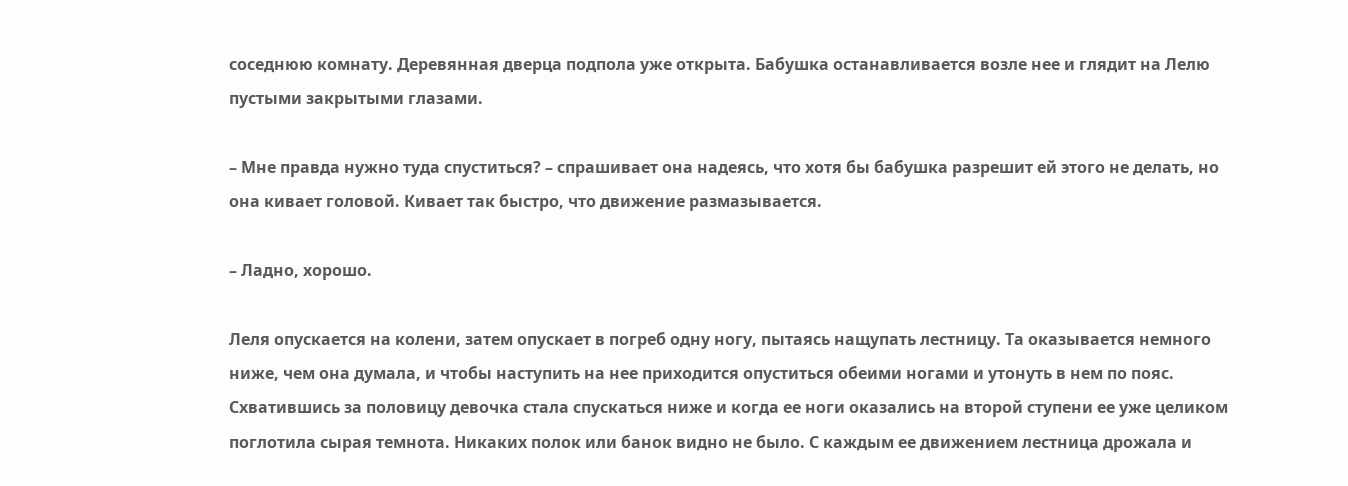соседнюю комнату. Деревянная дверца подпола уже открыта. Бабушка останавливается возле нее и глядит на Лелю пустыми закрытыми глазами.

– Мне правда нужно туда спуститься? – спрашивает она надеясь, что хотя бы бабушка разрешит ей этого не делать, но она кивает головой. Кивает так быстро, что движение размазывается.

– Ладно, хорошо.

Леля опускается на колени, затем опускает в погреб одну ногу, пытаясь нащупать лестницу. Та оказывается немного ниже, чем она думала, и чтобы наступить на нее приходится опуститься обеими ногами и утонуть в нем по пояс. Схватившись за половицу девочка стала спускаться ниже и когда ее ноги оказались на второй ступени ее уже целиком поглотила сырая темнота. Никаких полок или банок видно не было. С каждым ее движением лестница дрожала и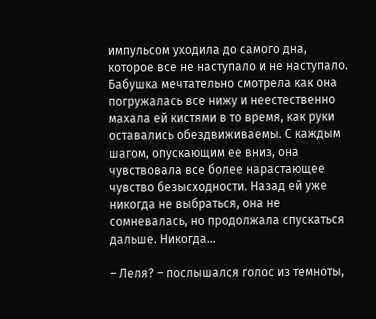импульсом уходила до самого дна, которое все не наступало и не наступало. Бабушка мечтательно смотрела как она погружалась все нижу и неестественно махала ей кистями в то время, как руки оставались обездвиживаемы. С каждым шагом, опускающим ее вниз, она чувствовала все более нарастающее чувство безысходности. Назад ей уже никогда не выбраться, она не сомневалась, но продолжала спускаться дальше. Никогда…

– Леля? – послышался голос из темноты,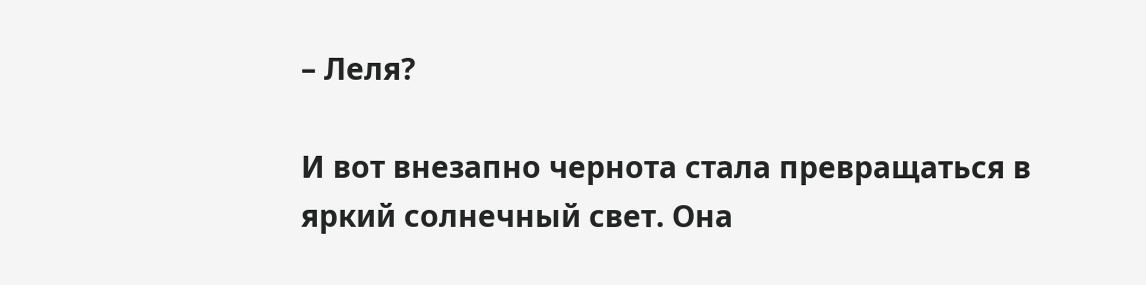– Леля?

И вот внезапно чернота стала превращаться в яркий солнечный свет. Она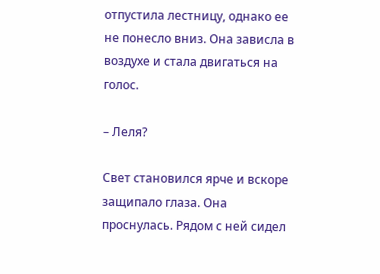отпустила лестницу, однако ее не понесло вниз. Она зависла в воздухе и стала двигаться на голос.

– Леля?

Свет становился ярче и вскоре защипало глаза. Она проснулась. Рядом с ней сидел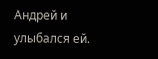Андрей и улыбался ей.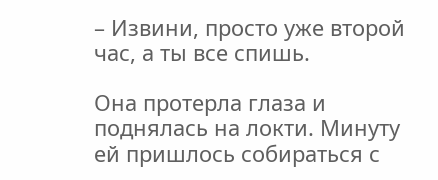– Извини, просто уже второй час, а ты все спишь.

Она протерла глаза и поднялась на локти. Минуту ей пришлось собираться с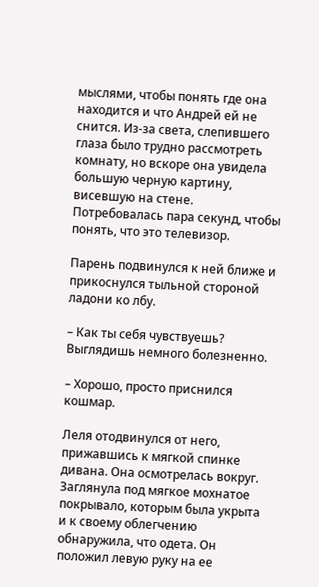мыслями, чтобы понять где она находится и что Андрей ей не снится. Из-за света, слепившего глаза было трудно рассмотреть комнату, но вскоре она увидела большую черную картину, висевшую на стене. Потребовалась пара секунд, чтобы понять, что это телевизор.

Парень подвинулся к ней ближе и прикоснулся тыльной стороной ладони ко лбу.

– Как ты себя чувствуешь? Выглядишь немного болезненно.

– Хорошо, просто приснился кошмар.

Леля отодвинулся от него, прижавшись к мягкой спинке дивана. Она осмотрелась вокруг. Заглянула под мягкое мохнатое покрывало, которым была укрыта и к своему облегчению обнаружила, что одета. Он положил левую руку на ее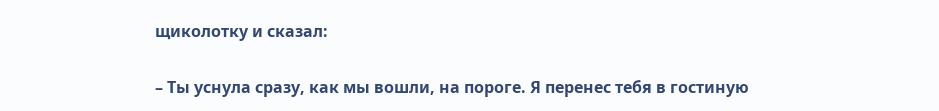щиколотку и сказал:

– Ты уснула сразу, как мы вошли, на пороге. Я перенес тебя в гостиную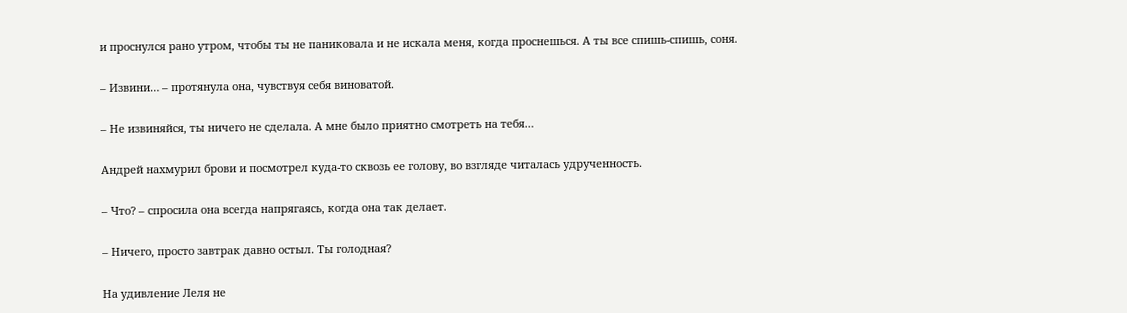и проснулся рано утром, чтобы ты не паниковала и не искала меня, когда проснешься. А ты все спишь-спишь, соня.

– Извини… – протянула она, чувствуя себя виноватой.

– Не извиняйся, ты ничего не сделала. А мне было приятно смотреть на тебя…

Андрей нахмурил брови и посмотрел куда-то сквозь ее голову, во взгляде читалась удрученность.

– Что? – спросила она всегда напрягаясь, когда она так делает.

– Ничего, просто завтрак давно остыл. Ты голодная?

На удивление Леля не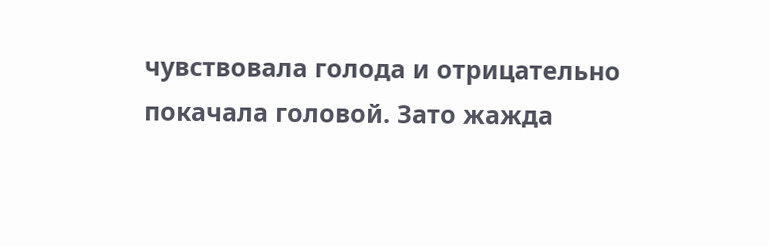чувствовала голода и отрицательно покачала головой. Зато жажда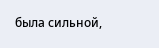была сильной,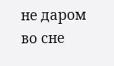не даром во сне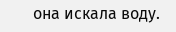она искала воду.